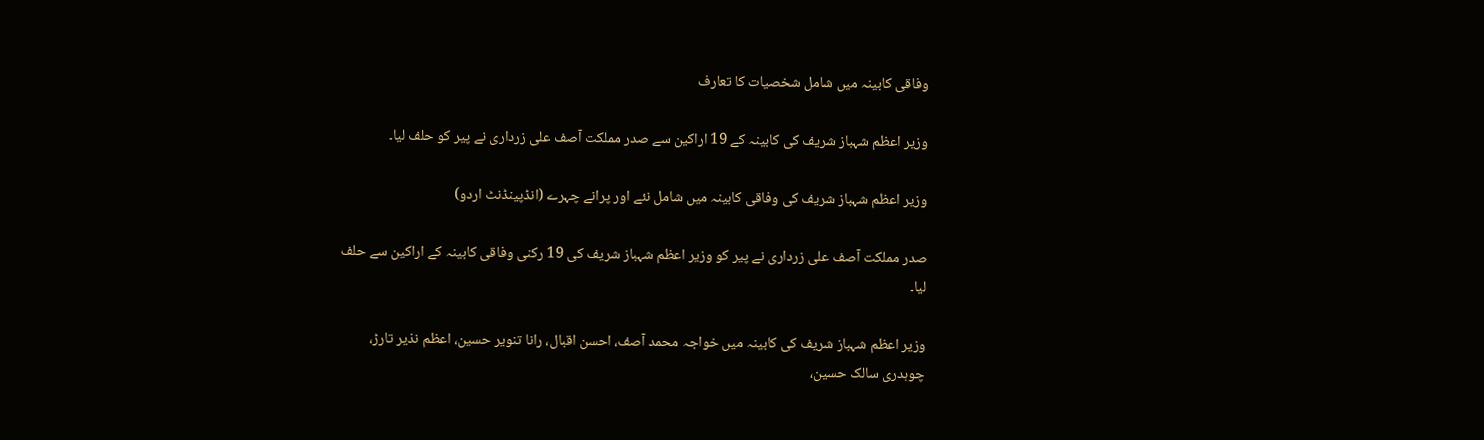وفاقی کابینہ میں شامل شخصیات کا تعارف

وزیر اعظم شہباز شریف کی کابینہ کے 19 اراکین سے صدر مملکت آصف علی زرداری نے پیر کو حلف لیا۔

وزیر اعظم شہباز شریف کی وفاقی کابینہ میں شامل نئے اور پرانے چہرے (انڈپینڈنٹ اردو)

صدر مملکت آصف علی زرداری نے پیر کو وزیر اعظم شہباز شریف کی 19 رکنی وفاقی کابینہ کے اراکین سے حلف لیا۔

وزیر اعظم شہباز شریف کی کابینہ میں خواجہ محمد آصف، احسن اقبال، رانا تنویر حسین، اعظم نذیر تارڑ، چوہدری سالک حسین،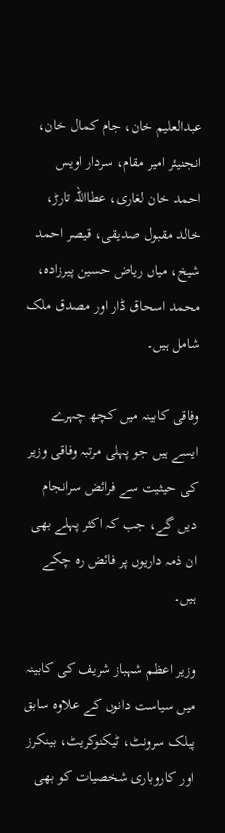عبدالعلیم خان، جام کمال خان، انجنیئر امیر مقام، سردار اویس احمد خان لغاری، عطااللہ تارڑ، خالد مقبول صدیقی، قیصر احمد شیخ، میاں ریاض حسین پیرزادہ، محمد اسحاق ڈار اور مصدق ملک شامل ہیں۔

وفاقی کابینہ میں کچھ چہرے ایسے ہیں جو پہلی مرتبہ وفاقی وزیر کی حیثیت سے فرائض سرانجام دیں گے، جب کہ اکثر پہلے بھی ان ذمہ داریوں پر فائض رہ چکے ہیں۔

وزیر اعظم شہباز شریف کی کابینہ میں سیاست دانوں کے علاوہ سابق پبلک سرونٹ، ٹیکنوکریٹ، بینکرز اور کاروباری شخصیات کو بھی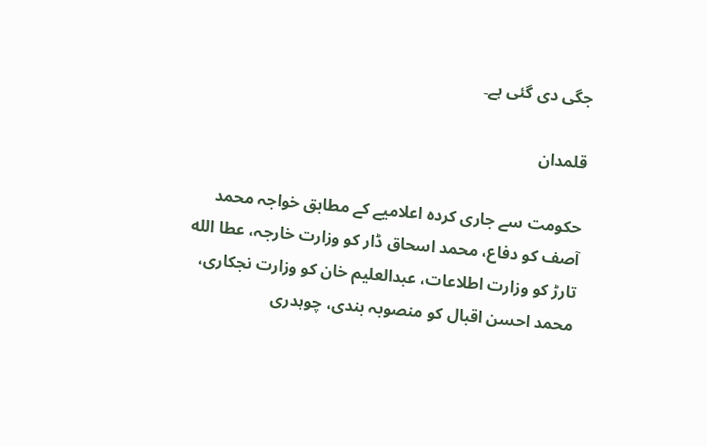جگی دی گئی ہے۔

قلمدان

حکومت سے جاری کردہ اعلامیے کے مطابق خواجہ محمد آصف کو دفاع، محمد اسحاق ڈار کو وزارت خارجہ، عطا الله تارڑ کو وزارت اطلاعات، عبدالعلیم خان کو وزارت نجکاری، محمد احسن اقبال کو منصوبہ بندی، چوہدری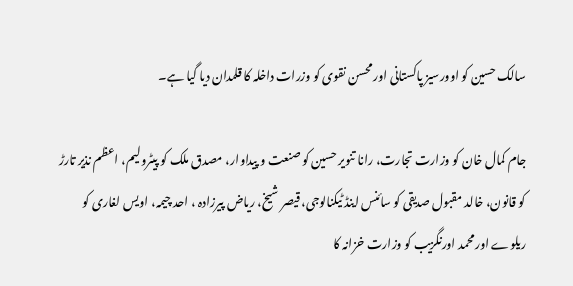سالک حسین کو اوورسیز پاکستانی اور محسن نقوی کو وزرات داخلہ کا قلمدان دیا گیا ہے۔

جام کمال خان کو وزارت تجارت، رانا تنویر حسین کو صنعت و پیداوار، مصدق ملک کو پیٹرولیم، اعظم نذیر تارڑ کو قانون، خالد مقبول صدیقی کو سائنس اینڈ ٹیکنالوجی، قیصر شیخ، ریاض پیرزادہ ، احد چیمہ، اویس لغاری کو ریلوے اور محمد اورنگزیب کو وزارت خزانہ کا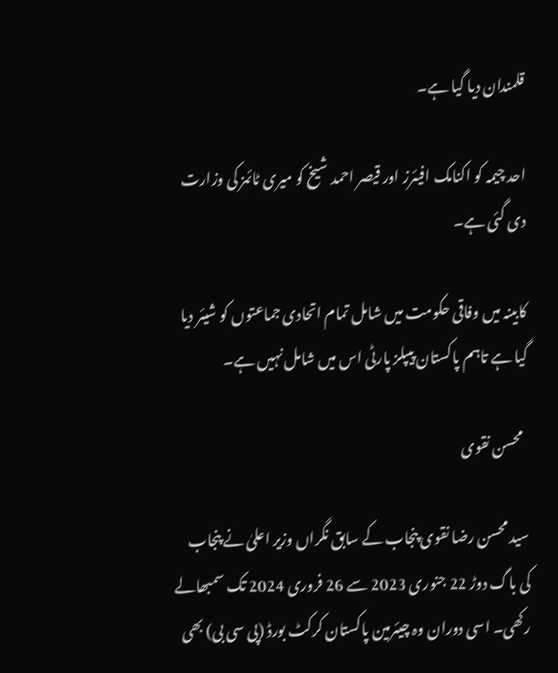قلمندان دیا گیا ہے۔

احد چیمہ کو اکنامک افیئرز اور قیصر احمد شیخ کو میری ٹائمز کی وزارت دی گئی ہے۔

کابینہ میں وفاقی حکومت میں شامل تمام اتحادی جماعتوں کو شیئر دیا گیا ہے تاہم پاکستان پیپلز پارٹی اس میں شامل نہیں ہے۔

  محسن نقوی

سید محسن رضا نقوی پنجاب کے سابق نگراں وزیر اعلیٰ نے پنجاب کی باگ دوڑ 22 جنوری 2023 سے 26 فروری 2024 تک سمبھالے رکھی۔ اسی دوران وہ چیئرمین پاکستان کرکٹ بورڈ (پی سی بی) بھی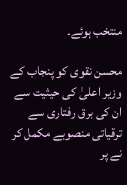منتخب ہوئے۔

محسن نقوی کو پنجاب کے وزیر اعلیٰ کی حیثیت سے ان کی برق رفتاری سے ترقیاتی منصوبے مکمل کر نے پر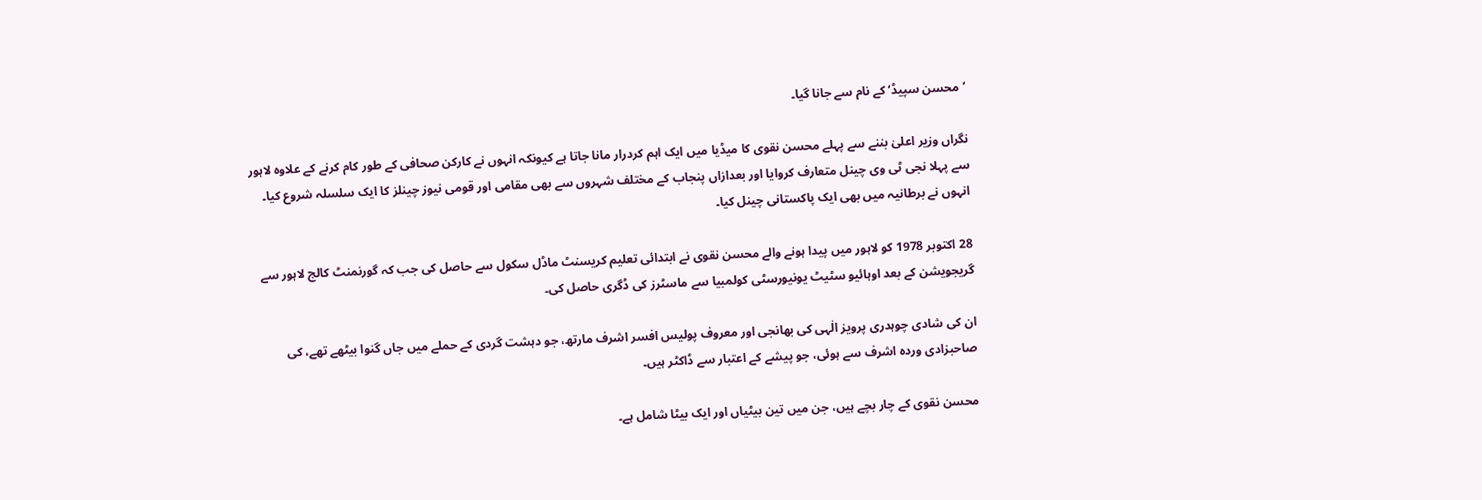’محسن سپیڈ‘ کے نام سے جانا گیا۔

نگراں وزیر اعلیٰ بننے سے پہلے محسن نقوی کا میڈیا میں ایک اہم کردرار مانا جاتا ہے کیونکہ انہوں نے کارکن صحافی کے طور کام کرنے کے علاوہ لاہور سے پہلا نجی ٹی وی چینل متعارف کروایا اور بعدازاں پنجاب کے مختلف شہروں سے بھی مقامی اور قومی نیوز چینلز کا ایک سلسلہ شروع کیا۔ انہوں نے برطانیہ میں بھی ایک پاکستانی چینل کیا۔

28 اکتوبر 1978 کو لاہور میں پیدا ہونے والے محسن نقوی نے ابتدائی تعلیم کریسنٹ ماڈل سکول سے حاصل کی جب کہ گورنمنٹ کالج لاہور سے گریجویشن کے بعد اوہائیو سٹیٹ یونیورسٹی کولمبیا سے ماسٹرز کی ڈگری حاصل کی۔

ان کی شادی چوہدری پرویز الٰہی کی بھانجی اور معروف پولیس افسر اشرف مارتھ، جو دہشت گردی کے حملے میں جاں گنوا بیٹھے تھے، کی صاحبزادی وردہ اشرف سے ہوئی، جو پیشے کے اعتبار سے ڈاکٹر ہیں۔

محسن نقوی کے چار بچے ہیں، جن میں تین بیٹیاں اور ایک بیٹا شامل ہے۔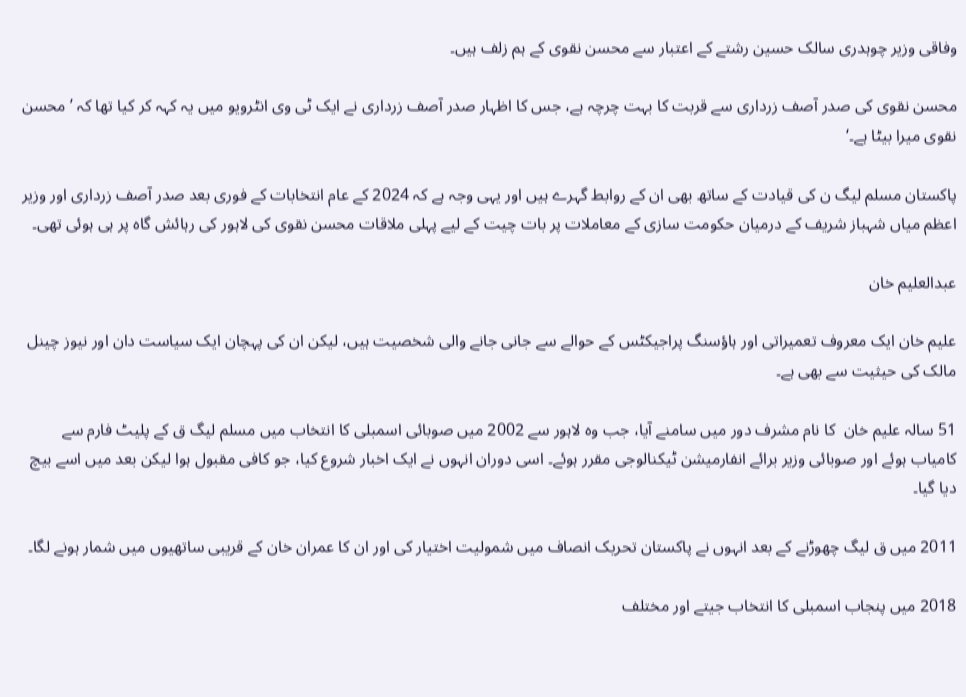وفاقی وزیر چوہدری سالک حسین رشتے کے اعتبار سے محسن نقوی کے ہم زلف ہیں۔

محسن نقوی کی صدر آصف زرداری سے قربت کا بہت چرچہ ہے، جس کا اظہار صدر آصف زرداری نے ایک ٹی وی انٹرویو میں یہ کہہ کر کیا تھا کہ ’محسن نقوی میرا بیٹا ہے۔‘

پاکستان مسلم لیگ ن کی قیادت کے ساتھ بھی ان کے روابط گہرے ہیں اور یہی وجہ ہے کہ 2024 کے عام انتخابات کے فوری بعد صدر آصف زرداری اور وزیر اعظم میاں شہباز شریف کے درمیان حکومت سازی کے معاملات پر بات چیت کے لیے پہلی ملاقات محسن نقوی کی لاہور کی رہائش گاہ پر ہی ہوئی تھی۔

عبدالعلیم خان

علیم خان ایک معروف تعمیراتی اور ہاؤسنگ پراجیکٹس کے حوالے سے جانی جانے والی شخصیت ہیں، لیکن ان کی پہچان ایک سیاست دان اور نیوز چینل مالک کی حیثیت سے بھی ہے۔

51 سالہ علیم خان  کا نام مشرف دور میں سامنے آیا، جب وہ لاہور سے 2002 میں صوبائی اسمبلی کا انتخاب میں مسلم لیگ ق کے پلیٹ فارم سے کامیاب ہوئے اور صوبائی وزیر برائے انفارمیشن ٹیکنالوجی مقرر ہوئے۔ اسی دوران انہوں نے ایک اخبار شروع کیا، جو کافی مقبول ہوا لیکن بعد میں اسے بیچ دیا گیا۔

2011 میں ق لیگ چھوڑنے کے بعد انہوں نے پاکستان تحریک انصاف میں شمولیت اختیار کی اور ان کا عمران خان کے قریبی ساتھیوں میں شمار ہونے لگا۔

2018 میں پنجاب اسمبلی کا انتخاب جیتے اور مختلف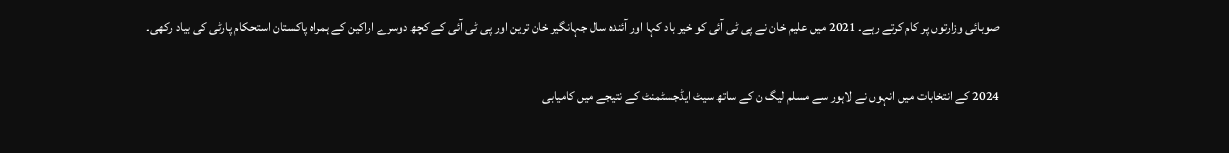صوبائی وزارتوں پر کام کرتے رہے۔ 2021 میں علیم خان نے پی ٹی آئی کو خیر باد کہا اور آئندہ سال جہانگیر خان ترین اور پی ٹی آئی کے کچھ دوسرے اراکین کے ہمراہ پاکستان استحکام پارٹی کی بیاد رکھی۔

2024 کے انتخابات میں انہوں نے لاہور سے مسلم لیگ ن کے ساتھ سیٹ ایڈجسٹمنٹ کے نتیجے میں کامیابی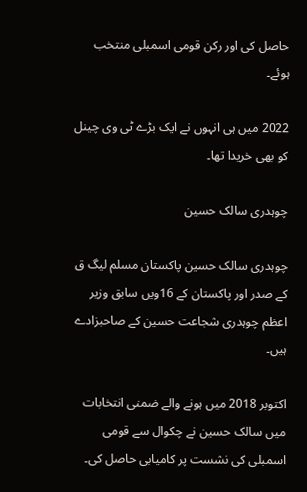حاصل کی اور رکن قومی اسمبلی منتخب ہوئے۔

2022 میں ہی انہوں نے ایک بڑے ٹی وی چینل کو بھی خریدا تھا۔

چوہدری سالک حسین

چوہدری سالک حسین پاکستان مسلم لیگ ق کے صدر اور پاکستان کے 16ویں سابق وزیر اعظم چوہدری شجاعت حسین کے صاحبزادے ہیں۔

اکتوبر 2018 میں ہونے والے ضمنی انتخابات میں سالک حسین نے چکوال سے قومی اسمبلی کی نشست پر کامیابی حاصل کی۔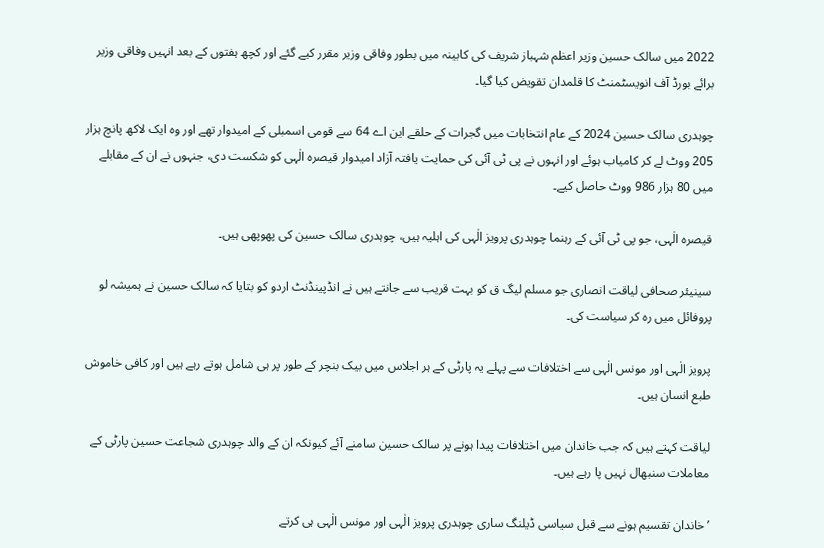2022 میں سالک حسین وزیر اعظم شہباز شریف کی کابینہ میں بطور وفاقی وزیر مقرر کیے گئے اور کچھ ہفتوں کے بعد انہیں وفاقی وزیر برائے بورڈ آف انویسٹمنٹ کا قلمدان تقویض کیا گیا۔

چوہدری سالک حسین 2024 کے عام انتخابات میں گجرات کے حلقے این اے 64 سے قومی اسمبلی کے امیدوار تھے اور وہ ایک لاکھ پانچ ہزار 205 ووٹ لے کر کامیاب ہوئے اور انہوں نے پی ٹی آئی کی حمایت یافتہ آزاد امیدوار قیصرہ الٰہی کو شکست دی، جنہوں نے ان کے مقابلے میں 80 ہزار 986 ووٹ حاصل کیے۔

قیصرہ الٰہی، جو پی ٹی آئی کے رہنما چوہدری پرویز الٰہی کی اہلیہ ہیں، چوہدری سالک حسین کی پھوپھی ہیں۔

سینیئر صحافی لیاقت انصاری جو مسلم لیگ ق کو بہت قریب سے جانتے ہیں نے انڈپینڈنٹ اردو کو بتایا کہ سالک حسین نے ہمیشہ لو پروفائل میں رہ کر سیاست کی۔

پرویز الٰہی اور مونس الٰہی سے اختلافات سے پہلے یہ پارٹی کے ہر اجلاس میں بیک بنچر کے طور پر ہی شامل ہوتے رہے ہیں اور کافی خاموش طبع انسان ہیں۔

لیاقت کہتے ہیں کہ جب خاندان میں اختلافات پیدا ہونے پر سالک حسین سامنے آئے کیونکہ ان کے والد چوہدری شجاعت حسین پارٹی کے معاملات سنبھال نہیں پا رہے ہیں۔

’خاندان تقسیم ہونے سے قبل سیاسی ڈیلنگ ساری چوہدری پرویز الٰہی اور مونس الٰہی ہی کرتے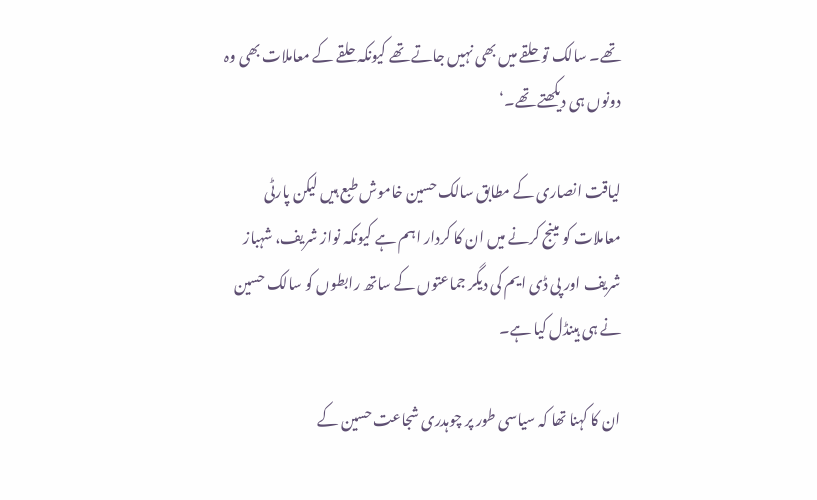تھے۔ سالک تو حلقے میں بھی نہیں جاتے تھے کیونکہ حلقے کے معاملات بھی وہ دونوں ہی دیکھتے تھے۔‘

لیاقت انصاری کے مطابق سالک حسین خاموش طبع ہیں لیکن پارٹی معاملات کو مینج کرنے میں ان کا کردار اہم ہے کیونکہ نواز شریف، شہباز شریف اور پی ڈی ایم کی دیگر جماعتوں کے ساتھ رابطوں کو سالک حسین نے ہی ہینڈل کیا ہے۔

ان کا کہنا تھا کہ سیاسی طور پر چوہدری شجاعت حسین کے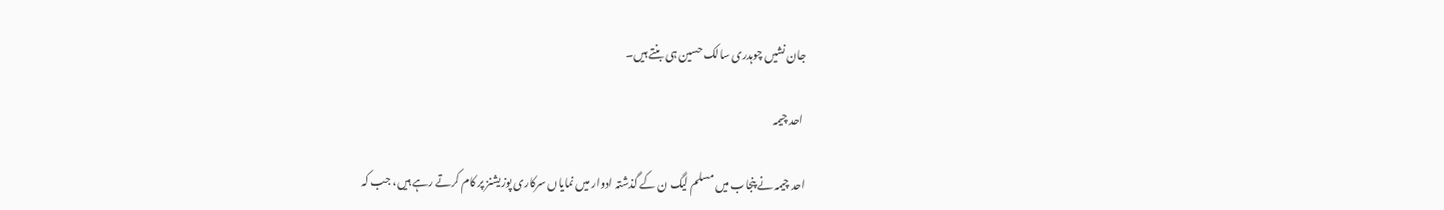جان نشیں چوہدری سالک حسین ہی بنتے ہیں۔

 احد چیمہ

احد چیمہ نے پنجاب میں مسلم لیگ ن کے گذشتہ ادوار میں نمایاں سرکاری پوزیشنز پر کام کرتے رہے ہیں، جب کہ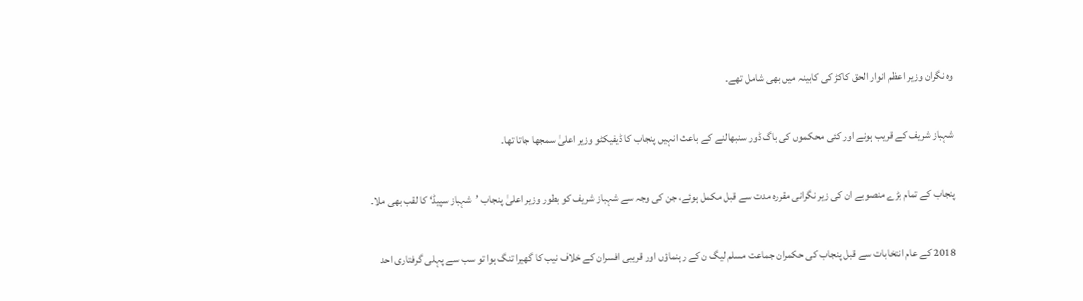وہ نگران وزیر اعظم انوار الحق کاکڑ کی کابینہ میں بھی شامل تھے۔

شہباز شریف کے قریب ہونے اور کئی محکموں کی باگ ڈور سنبھالنے کے باعث انہیں پنجاب کا ڈیفیکٹو وزیر اعلیٰ سمجھا جاتا تھا۔

پنجاب کے تمام بڑے منصوبے ان کی زیر نگرانی مقررہ مدت سے قبل مکمل ہوئے، جن کی وجہ سے شہباز شریف کو بطور وزیر اعلیٰ پنجاب ’شہباز سپیڈ‘ کا لقب بھی ملا۔

2018 کے عام انتخابات سے قبل پنجاب کی حکمران جماعت مسلم لیگ ن کے رہنماؤں اور قریبی افسران کے خلاف نیب کا گھیرا تنگ ہوا تو سب سے پہلی گرفتاری احد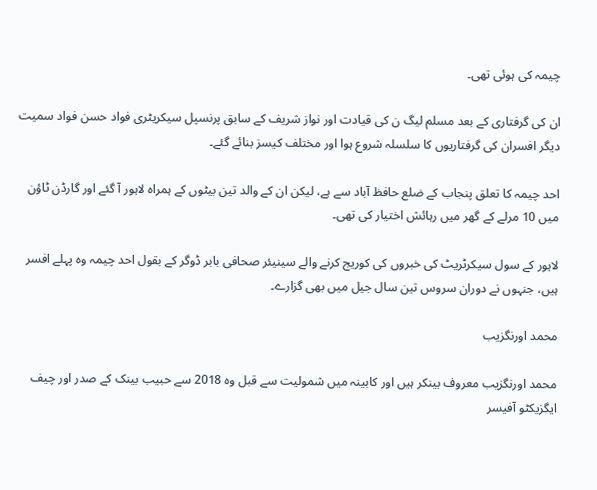چیمہ کی ہوئی تھی۔

ان کی گرفتاری کے بعد مسلم لیگ ن کی قیادت اور نواز شریف کے سابق پرنسپل سیکریٹری فواد حسن فواد سمیت دیگر افسران کی گرفتاریوں کا سلسلہ شروع ہوا اور مختلف کیسز بنائے گئے۔

احد چیمہ کا تعلق پنجاب کے ضلع حافظ آباد سے ہے، لیکن ان کے والد تین بیٹوں کے ہمراہ لاہور آ گئے اور گارڈن ٹاؤن میں 10 مرلے کے گھر میں رہائش اختیار کی تھی۔

لاہور کے سول سیکرٹریٹ کی خبروں کی کوریج کرنے والے سینیئر صحافی بابر ڈوگر کے بقول احد چیمہ وہ پہلے افسر ہیں، جنہوں نے دوران سروس تین سال جیل میں بھی گزارے۔

محمد اورنگزیب

محمد اورنگزیب معروف بینکر ہیں اور کابینہ میں شمولیت سے قبل وہ 2018 سے حبیب بینک کے صدر اور چیف ایگزیکٹو آفیسر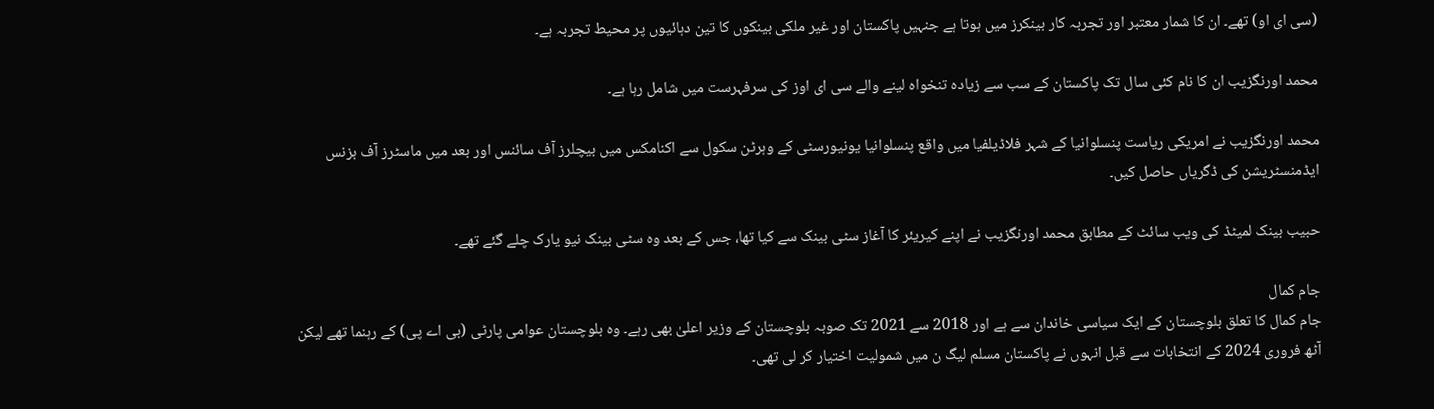(سی ای او) تھے۔ ان کا شمار معتبر اور تجربہ کار بینکرز میں ہوتا ہے جنہیں پاکستان اور غیر ملکی بینکوں کا تین دہائیوں پر محیط تجربہ ہے۔

محمد اورنگزیب ان کا نام کئی سال تک پاکستان کے سب سے زیادہ تنخواہ لینے والے سی ای اوز کی سرفہرست میں شامل رہا ہے۔

محمد اورنگزیب نے امریکی ریاست پنسلوانیا کے شہر فلاڈیلفیا میں واقع پنسلوانیا یونیورسٹی کے وہرٹن سکول سے اکنامکس میں بیچلرز آف سائنس اور بعد میں ماسٹرز آف بزنس ایڈمنسٹریشن کی ڈگریاں حاصل کیں۔

حبیب بینک لمیٹڈ کی ویب سائٹ کے مطابق محمد اورنگزیب نے اپنے کیریئر کا آغاز سٹی بینک سے کیا تھا، جس کے بعد وہ سٹی بینک نیو یارک چلے گئے تھے۔

جام کمال
جام کمال کا تعلق بلوچستان کے ایک سیاسی خاندان سے ہے اور 2018 سے 2021 تک صوبہ بلوچستان کے وزیر اعلیٰ بھی رہے۔ وہ بلوچستان عوامی پارٹی (بی اے پی) کے رہنما تھے لیکن آٹھ فروری 2024 کے انتخابات سے قبل انہوں نے پاکستان مسلم لیگ ن میں شمولیت اختیار کر لی تھی۔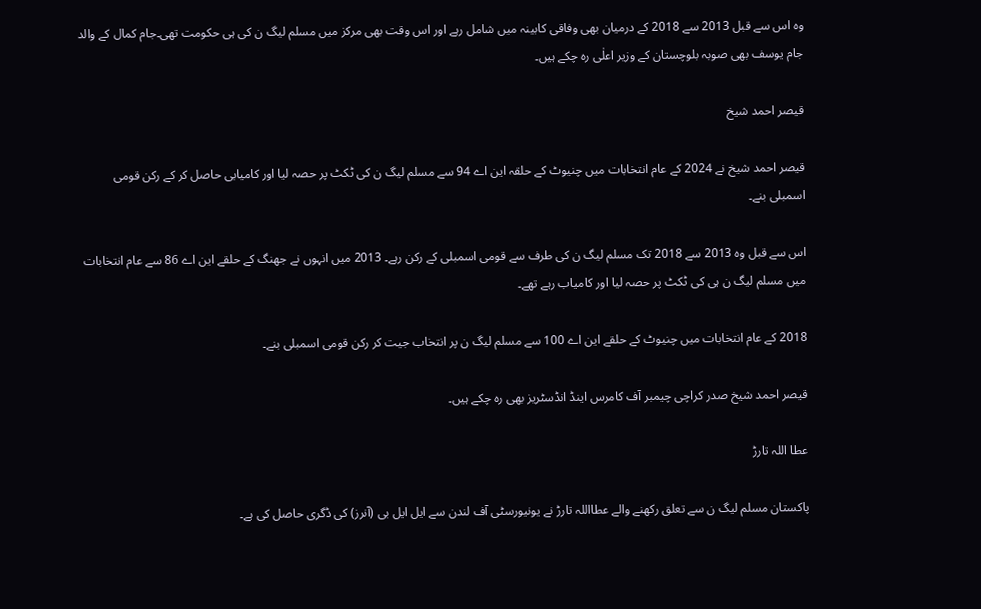وہ اس سے قبل 2013 سے 2018 کے درمیان بھی وفاقی کابینہ میں شامل رہے اور اس وقت بھی مرکز میں مسلم لیگ ن کی ہی حکومت تھی۔جام کمال کے والد جام یوسف بھی صوبہ بلوچستان کے وزیر اعلٰی رہ چکے ہیں۔

قیصر احمد شیخ

قیصر احمد شیخ نے 2024 کے عام انتخابات میں چنیوٹ کے حلقہ این اے 94 سے مسلم لیگ ن کی ٹکٹ پر حصہ لیا اور کامیابی حاصل کر کے رکن قومی اسمبلی بنے۔

اس سے قبل وہ 2013 سے 2018 تک مسلم لیگ ن کی طرف سے قومی اسمبلی کے رکن رہے۔ 2013 میں انہوں نے جھنگ کے حلقے این اے 86 سے عام انتخابات میں مسلم لیگ ن ہی کی ٹکٹ پر حصہ لیا اور کامیاب رہے تھے۔

2018 کے عام انتخابات میں چنیوٹ کے حلقے این اے 100 سے مسلم لیگ ن پر انتخاب جیت کر رکن قومی اسمبلی بنے۔

قیصر احمد شیخ صدر کراچی چیمبر آف کامرس اینڈ انڈسٹریز بھی رہ چکے ہیں۔

عطا اللہ تارڑ

پاکستان مسلم لیگ ن سے تعلق رکھنے والے عطااللہ تارڑ نے یونیورسٹی آف لندن سے ایل ایل بی (آنرز) کی ڈگری حاصل کی ہے۔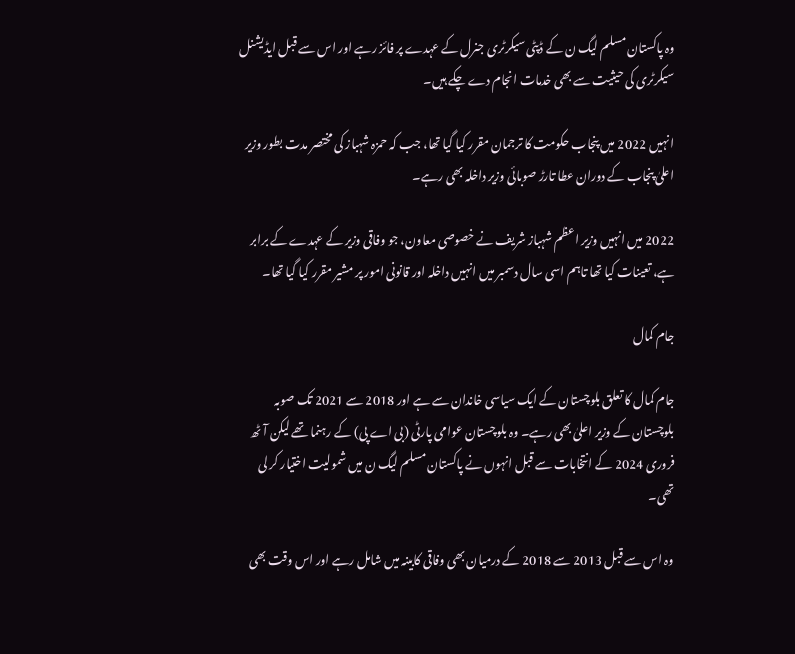وہ پاکستان مسلم لیگ ن کے ڈپٹی سیکرٹری جنرل کے عہدے پر فائز رہے اور اس سے قبل ایڈیشنل سیکرٹری کی حیثیت سے بھی خدمات انجام دے چکے ہیں۔

انہیں 2022 میں پنجاب حکومت کا ترجمان مقرر کیا گیا تھا، جب کہ حمزہ شہباز کی مختصر مدت بطور وزیر اعلیٰ پنجاب کے دوران عطا تارڑ صوبائی وزیر داخلہ بھی رہے۔

2022 میں انہیں وزیر اعظم شہباز شریف نے خصوصی معاون، جو وفاقی وزیر کے عہدے کے برابر ہے، تعینات کیا تھا تاہم اسی سال دسمبر میں انہیں داخلہ اور قانونی امور پر مشیر مقرر کیا گیا تھا۔

جام کمال

جام کمال کا تعلق بلوچستان کے ایک سیاسی خاندان سے ہے اور 2018 سے 2021 تک صوبہ بلوچستان کے وزیر اعلیٰ بھی رہے۔ وہ بلوچستان عوامی پارٹی (بی اے پی) کے رہنما تھے لیکن آٹھ فروری 2024 کے انتخابات سے قبل انہوں نے پاکستان مسلم لیگ ن میں شمولیت اختیار کر لی تھی۔

وہ اس سے قبل 2013 سے 2018 کے درمیان بھی وفاقی کابینہ میں شامل رہے اور اس وقت بھی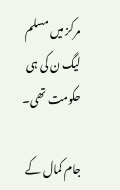مرکز میں مسلم لیگ ن کی ہی حکومت تھی۔

جام کمال کے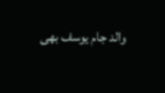والد جام یوسف بھی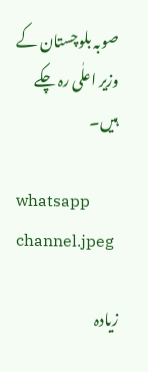صوبہ بلوچستان کے وزیر اعلٰی رہ چکے ہیں۔

whatsapp channel.jpeg

زیادہ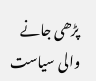پڑھی جانے والی سیاست